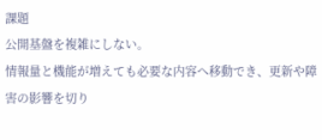課題
公開基盤を複雑にしない。
情報量と機能が増えても必要な内容へ移動でき、更新や障害の影響を切り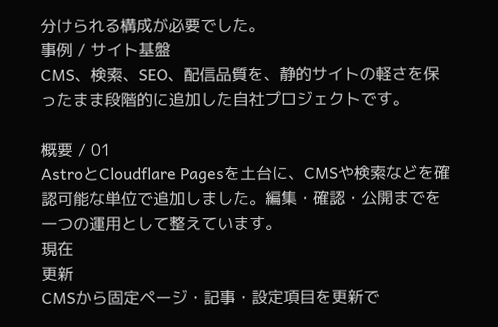分けられる構成が必要でした。
事例 / サイト基盤
CMS、検索、SEO、配信品質を、静的サイトの軽さを保ったまま段階的に追加した自社プロジェクトです。

概要 / 01
AstroとCloudflare Pagesを土台に、CMSや検索などを確認可能な単位で追加しました。編集・確認・公開までを一つの運用として整えています。
現在
更新
CMSから固定ページ・記事・設定項目を更新で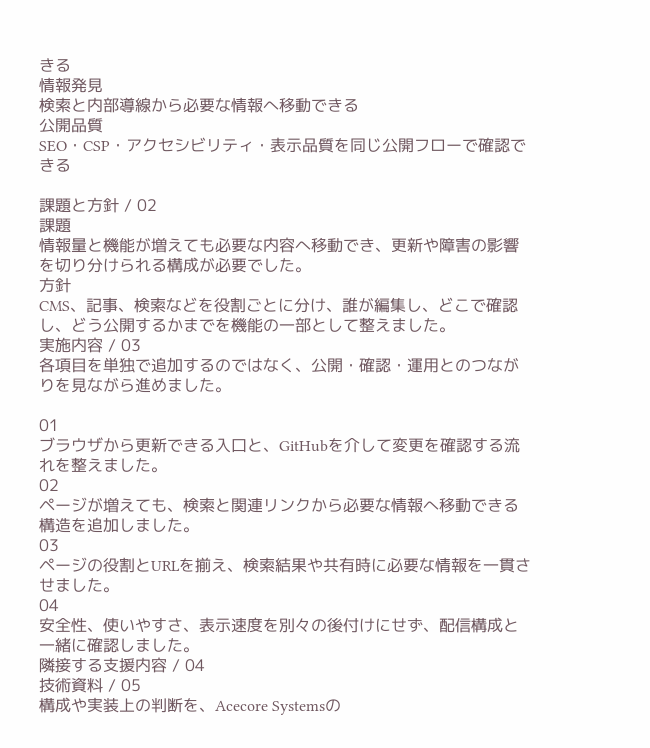きる
情報発見
検索と内部導線から必要な情報へ移動できる
公開品質
SEO・CSP・アクセシビリティ・表示品質を同じ公開フローで確認できる

課題と方針 / 02
課題
情報量と機能が増えても必要な内容へ移動でき、更新や障害の影響を切り分けられる構成が必要でした。
方針
CMS、記事、検索などを役割ごとに分け、誰が編集し、どこで確認し、どう公開するかまでを機能の一部として整えました。
実施内容 / 03
各項目を単独で追加するのではなく、公開・確認・運用とのつながりを見ながら進めました。

01
ブラウザから更新できる入口と、GitHubを介して変更を確認する流れを整えました。
02
ページが増えても、検索と関連リンクから必要な情報へ移動できる構造を追加しました。
03
ページの役割とURLを揃え、検索結果や共有時に必要な情報を一貫させました。
04
安全性、使いやすさ、表示速度を別々の後付けにせず、配信構成と一緒に確認しました。
隣接する支援内容 / 04
技術資料 / 05
構成や実装上の判断を、Acecore Systemsの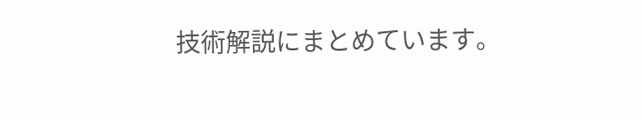技術解説にまとめています。